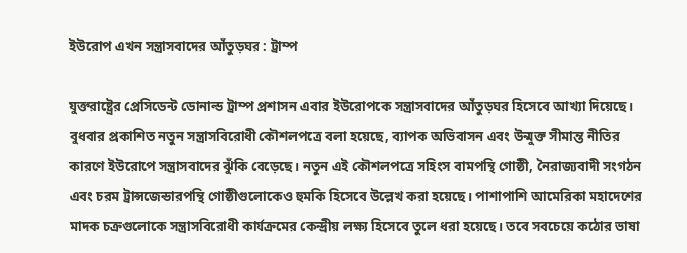ইউরোপ এখন সন্ত্রাসবাদের আঁতুড়ঘর : ট্রাম্প

যুক্তরাষ্ট্রের প্রেসিডেন্ট ডোনাল্ড ট্রাম্প প্রশাসন এবার ইউরোপকে সন্ত্রাসবাদের আঁতুড়ঘর হিসেবে আখ্যা দিয়েছে। বুধবার প্রকাশিত নতুন সন্ত্রাসবিরোধী কৌশলপত্রে বলা হয়েছে, ব্যাপক অভিবাসন এবং উন্মুক্ত সীমান্ত নীতির কারণে ইউরোপে সন্ত্রাসবাদের ঝুঁকি বেড়েছে। নতুন এই কৌশলপত্রে সহিংস বামপন্থি গোষ্ঠী, নৈরাজ্যবাদী সংগঠন এবং চরম ট্রান্সজেন্ডারপন্থি গোষ্ঠীগুলোকেও হুমকি হিসেবে উল্লেখ করা হয়েছে। পাশাপাশি আমেরিকা মহাদেশের মাদক চক্রগুলোকে সন্ত্রাসবিরোধী কার্যক্রমের কেন্দ্রীয় লক্ষ্য হিসেবে তুলে ধরা হয়েছে। তবে সবচেয়ে কঠোর ভাষা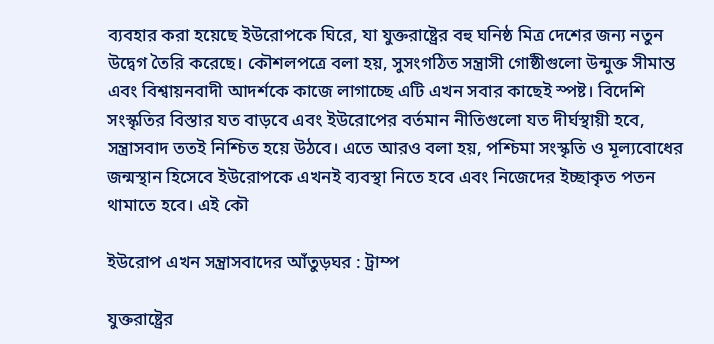ব্যবহার করা হয়েছে ইউরোপকে ঘিরে, যা যুক্তরাষ্ট্রের বহু ঘনিষ্ঠ মিত্র দেশের জন্য নতুন উদ্বেগ তৈরি করেছে। কৌশলপত্রে বলা হয়, সুসংগঠিত সন্ত্রাসী গোষ্ঠীগুলো উন্মুক্ত সীমান্ত এবং বিশ্বায়নবাদী আদর্শকে কাজে লাগাচ্ছে এটি এখন সবার কাছেই স্পষ্ট। বিদেশি সংস্কৃতির বিস্তার যত বাড়বে এবং ইউরোপের বর্তমান নীতিগুলো যত দীর্ঘস্থায়ী হবে, সন্ত্রাসবাদ ততই নিশ্চিত হয়ে উঠবে। এতে আরও বলা হয়, পশ্চিমা সংস্কৃতি ও মূল্যবোধের জন্মস্থান হিসেবে ইউরোপকে এখনই ব্যবস্থা নিতে হবে এবং নিজেদের ইচ্ছাকৃত পতন থামাতে হবে। এই কৌ

ইউরোপ এখন সন্ত্রাসবাদের আঁতুড়ঘর : ট্রাম্প

যুক্তরাষ্ট্রের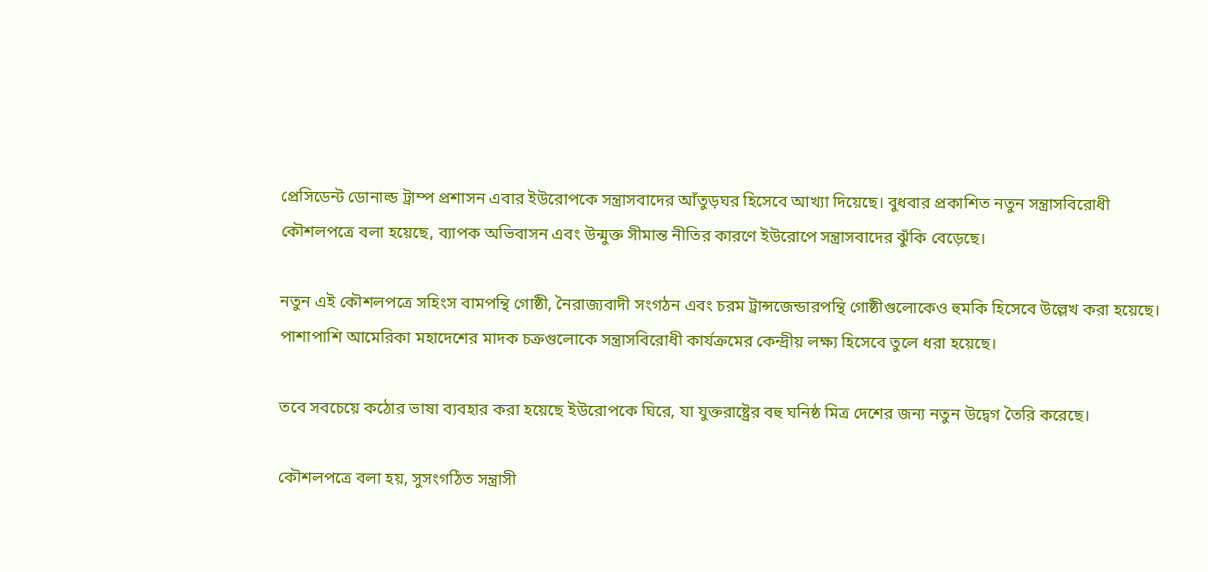প্রেসিডেন্ট ডোনাল্ড ট্রাম্প প্রশাসন এবার ইউরোপকে সন্ত্রাসবাদের আঁতুড়ঘর হিসেবে আখ্যা দিয়েছে। বুধবার প্রকাশিত নতুন সন্ত্রাসবিরোধী কৌশলপত্রে বলা হয়েছে, ব্যাপক অভিবাসন এবং উন্মুক্ত সীমান্ত নীতির কারণে ইউরোপে সন্ত্রাসবাদের ঝুঁকি বেড়েছে।

নতুন এই কৌশলপত্রে সহিংস বামপন্থি গোষ্ঠী, নৈরাজ্যবাদী সংগঠন এবং চরম ট্রান্সজেন্ডারপন্থি গোষ্ঠীগুলোকেও হুমকি হিসেবে উল্লেখ করা হয়েছে। পাশাপাশি আমেরিকা মহাদেশের মাদক চক্রগুলোকে সন্ত্রাসবিরোধী কার্যক্রমের কেন্দ্রীয় লক্ষ্য হিসেবে তুলে ধরা হয়েছে।

তবে সবচেয়ে কঠোর ভাষা ব্যবহার করা হয়েছে ইউরোপকে ঘিরে, যা যুক্তরাষ্ট্রের বহু ঘনিষ্ঠ মিত্র দেশের জন্য নতুন উদ্বেগ তৈরি করেছে।

কৌশলপত্রে বলা হয়, সুসংগঠিত সন্ত্রাসী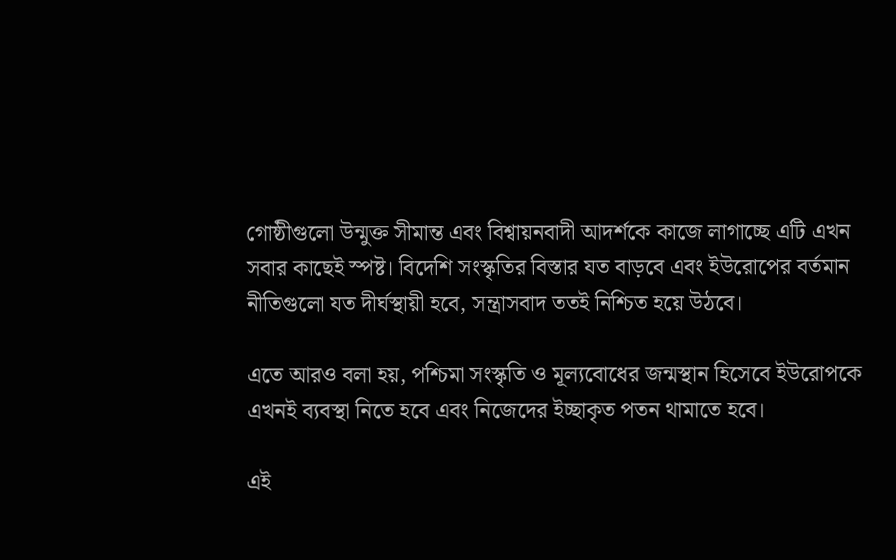গোষ্ঠীগুলো উন্মুক্ত সীমান্ত এবং বিশ্বায়নবাদী আদর্শকে কাজে লাগাচ্ছে এটি এখন সবার কাছেই স্পষ্ট। বিদেশি সংস্কৃতির বিস্তার যত বাড়বে এবং ইউরোপের বর্তমান নীতিগুলো যত দীর্ঘস্থায়ী হবে, সন্ত্রাসবাদ ততই নিশ্চিত হয়ে উঠবে।

এতে আরও বলা হয়, পশ্চিমা সংস্কৃতি ও মূল্যবোধের জন্মস্থান হিসেবে ইউরোপকে এখনই ব্যবস্থা নিতে হবে এবং নিজেদের ইচ্ছাকৃত পতন থামাতে হবে।

এই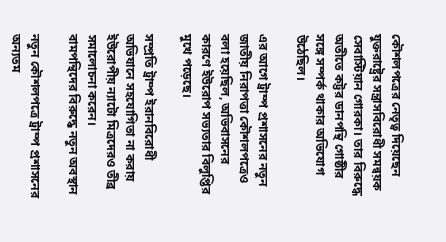কৌশলপত্রের নেতৃত্ব দিয়েছেন যুক্তরাষ্ট্রের সন্ত্রাসবিরোধী সমন্বয়ক সেবাস্টিয়ান গোরকা। তার বিরুদ্ধে অতীতে কট্টর ডানপন্থি গোষ্ঠীর সঙ্গে সম্পর্ক থাকার অভিযোগ উঠেছিল।

এর আগে ট্রাম্প প্রশাসনের নতুন জাতীয় নিরাপত্তা কৌশলপত্রেও বলা হয়েছিল, অভিবাসনের কারণে ইউরোপ সভ্যতার বিলুপ্তির মুখে পড়েছে।

সম্প্রতি ট্রাম্প ইরানবিরোধী অভিযানে সহযোগিতা না করায় ইউরোপীয় ন্যাটো মিত্রদেরও তীব্র সমালোচনা করেন।
বামপন্থিদের বিরুদ্ধে নতুন অবস্থান

নতুন কৌশলপত্রে ট্রাম্প প্রশাসনের অন্যতম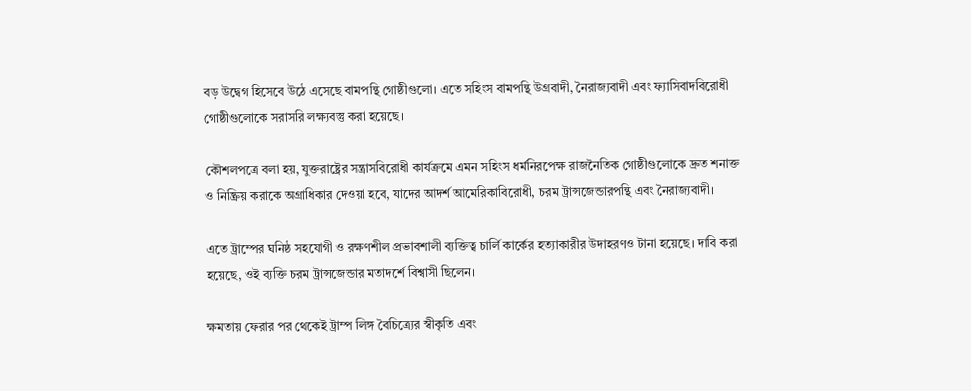বড় উদ্বেগ হিসেবে উঠে এসেছে বামপন্থি গোষ্ঠীগুলো। এতে সহিংস বামপন্থি উগ্রবাদী, নৈরাজ্যবাদী এবং ফ্যাসিবাদবিরোধী গোষ্ঠীগুলোকে সরাসরি লক্ষ্যবস্তু করা হয়েছে।

কৌশলপত্রে বলা হয়, যুক্তরাষ্ট্রের সন্ত্রাসবিরোধী কার্যক্রমে এমন সহিংস ধর্মনিরপেক্ষ রাজনৈতিক গোষ্ঠীগুলোকে দ্রুত শনাক্ত ও নিষ্ক্রিয় করাকে অগ্রাধিকার দেওয়া হবে, যাদের আদর্শ আমেরিকাবিরোধী, চরম ট্রান্সজেন্ডারপন্থি এবং নৈরাজ্যবাদী।

এতে ট্রাম্পের ঘনিষ্ঠ সহযোগী ও রক্ষণশীল প্রভাবশালী ব্যক্তিত্ব চার্লি কার্কের হত্যাকারীর উদাহরণও টানা হয়েছে। দাবি করা হয়েছে, ওই ব্যক্তি চরম ট্রান্সজেন্ডার মতাদর্শে বিশ্বাসী ছিলেন।

ক্ষমতায় ফেরার পর থেকেই ট্রাম্প লিঙ্গ বৈচিত্র্যের স্বীকৃতি এবং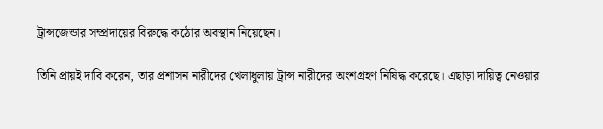ট্রান্সজেন্ডার সম্প্রদায়ের বিরুদ্ধে কঠোর অবস্থান নিয়েছেন।

তিনি প্রায়ই দাবি করেন, তার প্রশাসন নারীদের খেলাধুলায় ট্রান্স নারীদের অংশগ্রহণ নিষিদ্ধ করেছে। এছাড়া দায়িত্ব নেওয়ার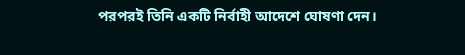পরপরই তিনি একটি নির্বাহী আদেশে ঘোষণা দেন।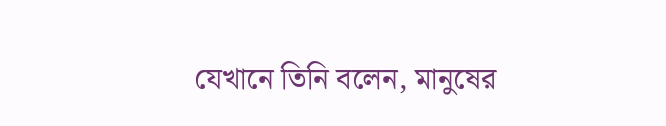যেখানে তিনি বলেন, মানুষের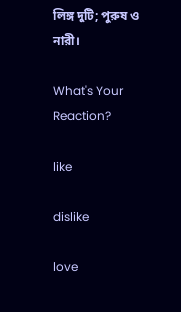লিঙ্গ দুটি; পুরুষ ও নারী।

What's Your Reaction?

like

dislike

love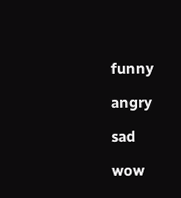funny

angry

sad

wow